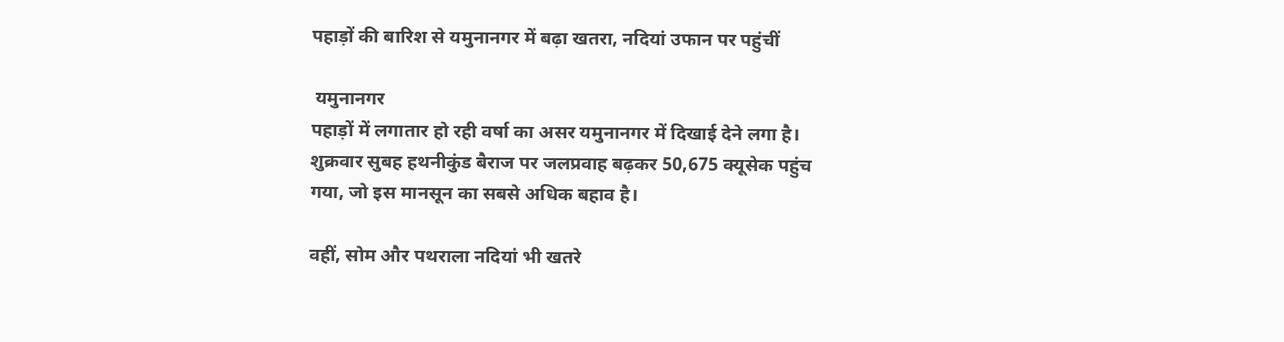पहाड़ों की बारिश से यमुनानगर में बढ़ा खतरा, नदियां उफान पर पहुंचीं

 यमुनानगर
पहाड़ों में लगातार हो रही वर्षा का असर यमुनानगर में दिखाई देने लगा है। शुक्रवार सुबह हथनीकुंड बैराज पर जलप्रवाह बढ़कर 50,675 क्यूसेक पहुंच गया, जो इस मानसून का सबसे अधिक बहाव है।

वहीं, सोम और पथराला नदियां भी खतरे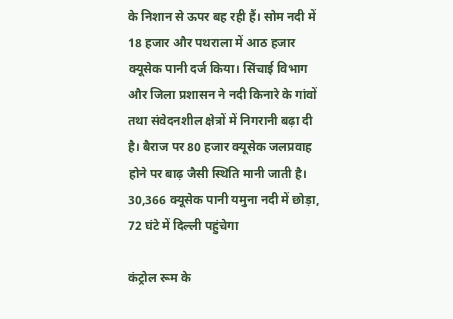के निशान से ऊपर बह रही हैं। सोम नदी में 18 हजार और पथराला में आठ हजार क्यूसेक पानी दर्ज किया। सिंचाई विभाग और जिला प्रशासन ने नदी किनारे के गांवों तथा संवेदनशील क्षेत्रों में निगरानी बढ़ा दी है। बैराज पर 80 हजार क्यूसेक जलप्रवाह होने पर बाढ़ जैसी स्थिति मानी जाती है।
30,366 क्यूसेक पानी यमुना नदी में छोड़ा, 72 घंटे में दिल्ली पहुंचेगा

कंट्रोल रूम के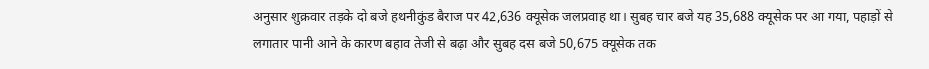अनुसार शुक्रवार तड़के दो बजे हथनीकुंड बैराज पर 42,636 क्यूसेक जलप्रवाह था। सुबह चार बजे यह 35,688 क्यूसेक पर आ गया, पहाड़ों से लगातार पानी आने के कारण बहाव तेजी से बढ़ा और सुबह दस बजे 50,675 क्यूसेक तक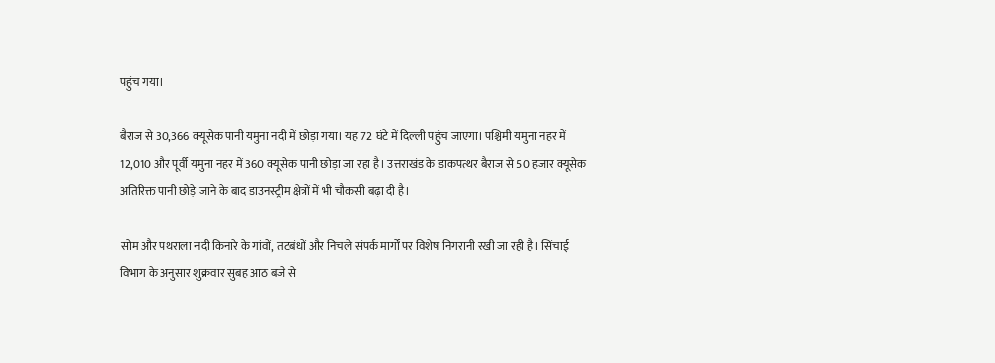पहुंच गया।

बैराज से 30,366 क्यूसेक पानी यमुना नदी में छोड़ा गया। यह 72 घंटे में दिल्ली पहुंच जाएगा। पश्चिमी यमुना नहर में 12,010 और पूर्वी यमुना नहर में 360 क्यूसेक पानी छोड़ा जा रहा है। उत्तराखंड के डाकपत्थर बैराज से 50 हजार क्यूसेक अतिरिक्त पानी छोड़े जाने के बाद डाउनस्ट्रीम क्षेत्रों में भी चौकसी बढ़ा दी है।

सोम और पथराला नदी किनारे के गांवों, तटबंधों और निचले संपर्क मार्गों पर विशेष निगरानी रखी जा रही है। सिंचाई विभाग के अनुसार शुक्रवार सुबह आठ बजे से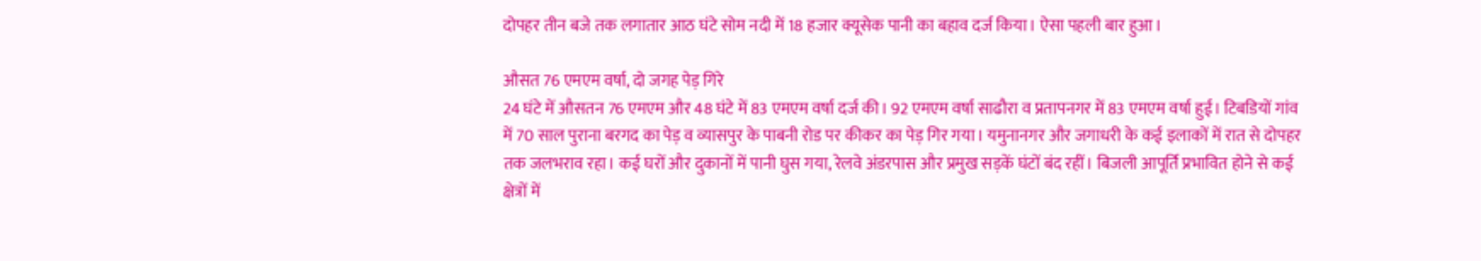दोपहर तीन बजे तक लगातार आठ घंटे सोम नदी में 18 हजार क्यूसेक पानी का बहाव दर्ज किया। ऐसा पहली बार हुआ।

औसत 76 एमएम वर्षा, दो जगह पेड़ गिरे
24 घंटे में औसतन 76 एमएम और 48 घंटे में 83 एमएम वर्षा दर्ज की। 92 एमएम वर्षा साढौरा व प्रतापनगर में 83 एमएम वर्षा हुई। टिबडियों गांव में 70 साल पुराना बरगद का पेड़ व व्यासपुर के पाबनी रोड पर कीकर का पेड़ गिर गया। यमुनानगर और जगाधरी के कई इलाकों में रात से दोपहर तक जलभराव रहा। कई घरों और दुकानों में पानी घुस गया, रेलवे अंडरपास और प्रमुख सड़कें घंटों बंद रहीं। बिजली आपूर्ति प्रभावित होने से कई क्षेत्रों में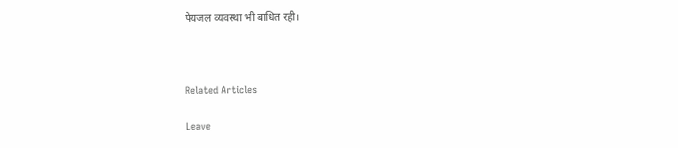पेयजल व्यवस्था भी बाधित रही।



Related Articles

Leave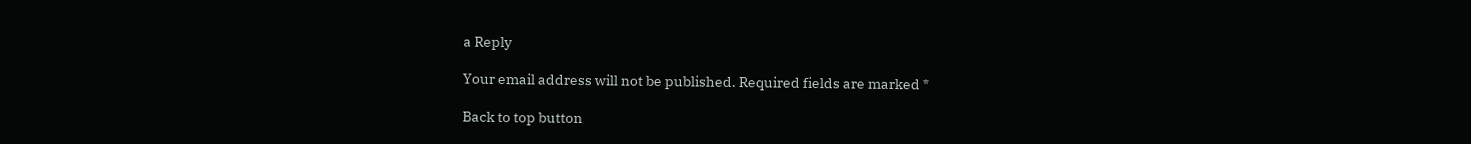a Reply

Your email address will not be published. Required fields are marked *

Back to top button